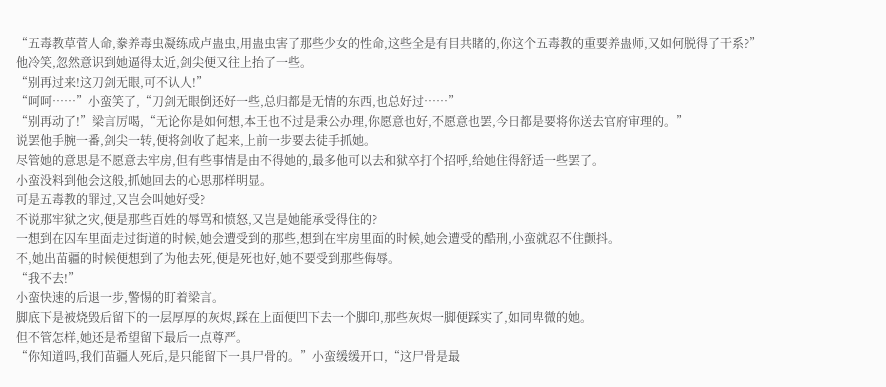“五毒教草菅人命,豢养毒虫凝练成卢蛊虫,用蛊虫害了那些少女的性命,这些全是有目共睹的,你这个五毒教的重要养蛊师,又如何脱得了干系?”
他冷笑,忽然意识到她逼得太近,剑尖便又往上抬了一些。
“别再过来!这刀剑无眼,可不认人!”
“呵呵……”小蛮笑了,“刀剑无眼倒还好一些,总归都是无情的东西,也总好过……”
“别再动了!”梁言厉喝,“无论你是如何想,本王也不过是秉公办理,你愿意也好,不愿意也罢,今日都是要将你送去官府审理的。”
说罢他手腕一番,剑尖一转,便将剑收了起来,上前一步要去徒手抓她。
尽管她的意思是不愿意去牢房,但有些事情是由不得她的,最多他可以去和狱卒打个招呼,给她住得舒适一些罢了。
小蛮没料到他会这般,抓她回去的心思那样明显。
可是五毒教的罪过,又岂会叫她好受?
不说那牢狱之灾,便是那些百姓的辱骂和愤怒,又岂是她能承受得住的?
一想到在囚车里面走过街道的时候,她会遭受到的那些,想到在牢房里面的时候,她会遭受的酷刑,小蛮就忍不住颤抖。
不,她出苗疆的时候便想到了为他去死,便是死也好,她不要受到那些侮辱。
“我不去!”
小蛮快速的后退一步,警惕的盯着梁言。
脚底下是被烧毁后留下的一层厚厚的灰烬,踩在上面便凹下去一个脚印,那些灰烬一脚便踩实了,如同卑微的她。
但不管怎样,她还是希望留下最后一点尊严。
“你知道吗,我们苗疆人死后,是只能留下一具尸骨的。”小蛮缓缓开口,“这尸骨是最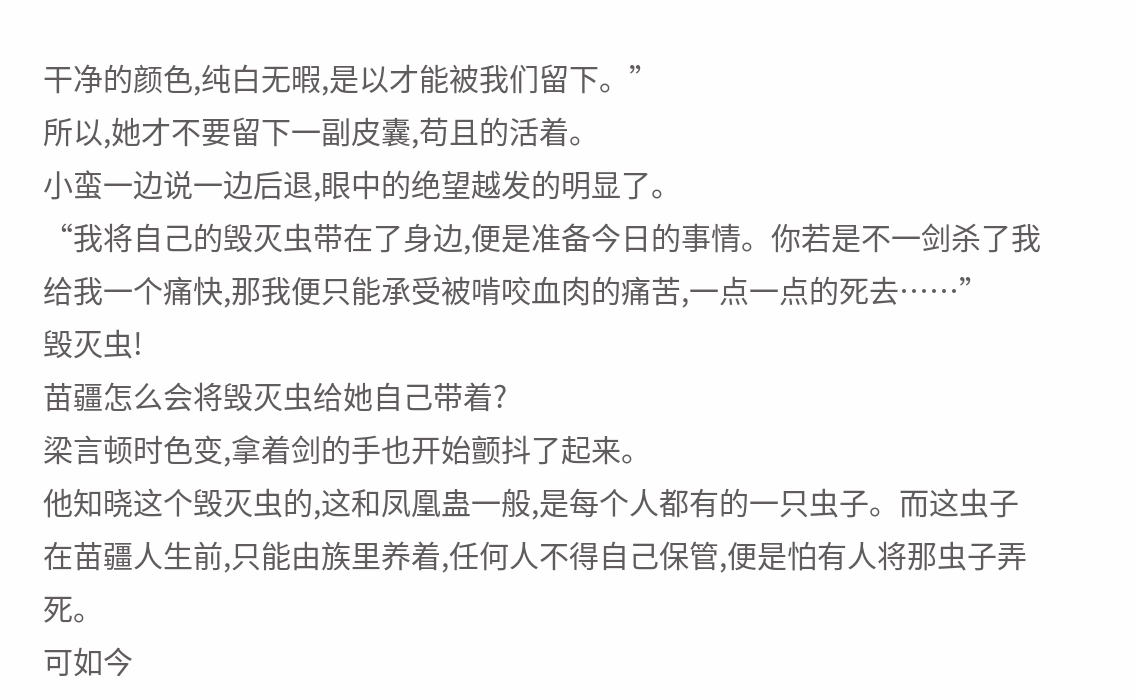干净的颜色,纯白无暇,是以才能被我们留下。”
所以,她才不要留下一副皮囊,苟且的活着。
小蛮一边说一边后退,眼中的绝望越发的明显了。
“我将自己的毁灭虫带在了身边,便是准备今日的事情。你若是不一剑杀了我给我一个痛快,那我便只能承受被啃咬血肉的痛苦,一点一点的死去……”
毁灭虫!
苗疆怎么会将毁灭虫给她自己带着?
梁言顿时色变,拿着剑的手也开始颤抖了起来。
他知晓这个毁灭虫的,这和凤凰蛊一般,是每个人都有的一只虫子。而这虫子在苗疆人生前,只能由族里养着,任何人不得自己保管,便是怕有人将那虫子弄死。
可如今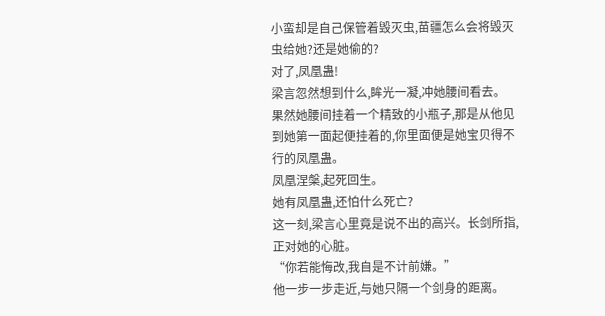小蛮却是自己保管着毁灭虫,苗疆怎么会将毁灭虫给她?还是她偷的?
对了,凤凰蛊!
梁言忽然想到什么,眸光一凝,冲她腰间看去。
果然她腰间挂着一个精致的小瓶子,那是从他见到她第一面起便挂着的,你里面便是她宝贝得不行的凤凰蛊。
凤凰涅槃,起死回生。
她有凤凰蛊,还怕什么死亡?
这一刻,梁言心里竟是说不出的高兴。长剑所指,正对她的心脏。
“你若能悔改,我自是不计前嫌。”
他一步一步走近,与她只隔一个剑身的距离。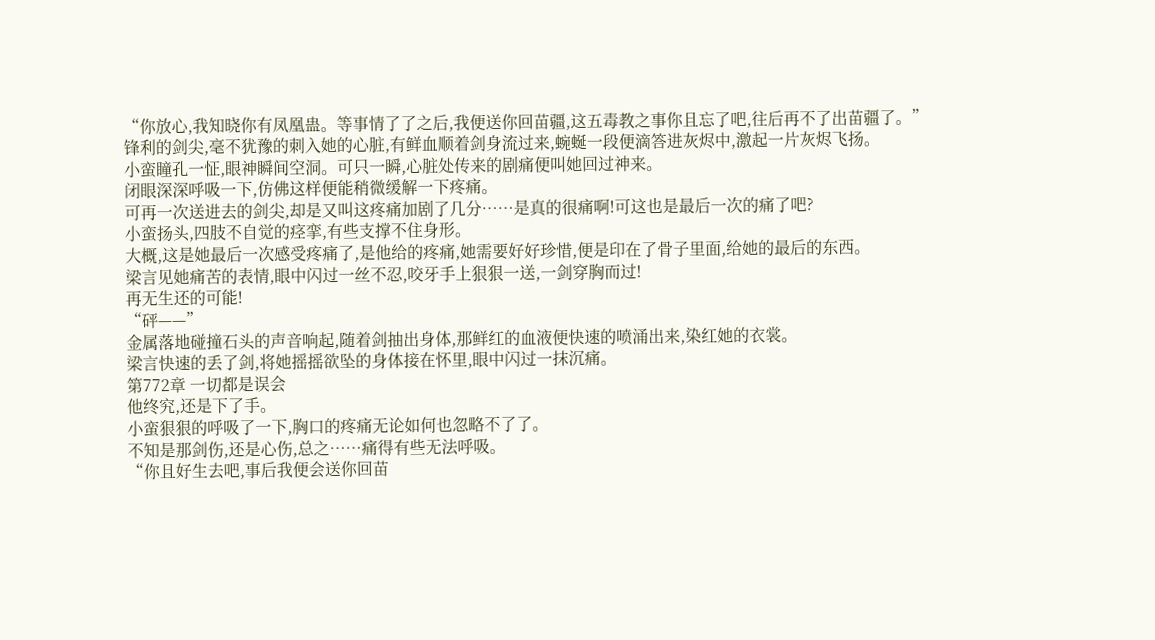“你放心,我知晓你有凤凰蛊。等事情了了之后,我便送你回苗疆,这五毒教之事你且忘了吧,往后再不了出苗疆了。”
锋利的剑尖,毫不犹豫的刺入她的心脏,有鲜血顺着剑身流过来,蜿蜒一段便滴答进灰烬中,激起一片灰烬飞扬。
小蛮瞳孔一怔,眼神瞬间空洞。可只一瞬,心脏处传来的剧痛便叫她回过神来。
闭眼深深呼吸一下,仿佛这样便能稍微缓解一下疼痛。
可再一次送进去的剑尖,却是又叫这疼痛加剧了几分……是真的很痛啊!可这也是最后一次的痛了吧?
小蛮扬头,四肢不自觉的痉挛,有些支撑不住身形。
大概,这是她最后一次感受疼痛了,是他给的疼痛,她需要好好珍惜,便是印在了骨子里面,给她的最后的东西。
梁言见她痛苦的表情,眼中闪过一丝不忍,咬牙手上狠狠一送,一剑穿胸而过!
再无生还的可能!
“砰——”
金属落地碰撞石头的声音响起,随着剑抽出身体,那鲜红的血液便快速的喷涌出来,染红她的衣裳。
梁言快速的丢了剑,将她摇摇欲坠的身体接在怀里,眼中闪过一抹沉痛。
第772章 一切都是误会
他终究,还是下了手。
小蛮狠狠的呼吸了一下,胸口的疼痛无论如何也忽略不了了。
不知是那剑伤,还是心伤,总之……痛得有些无法呼吸。
“你且好生去吧,事后我便会送你回苗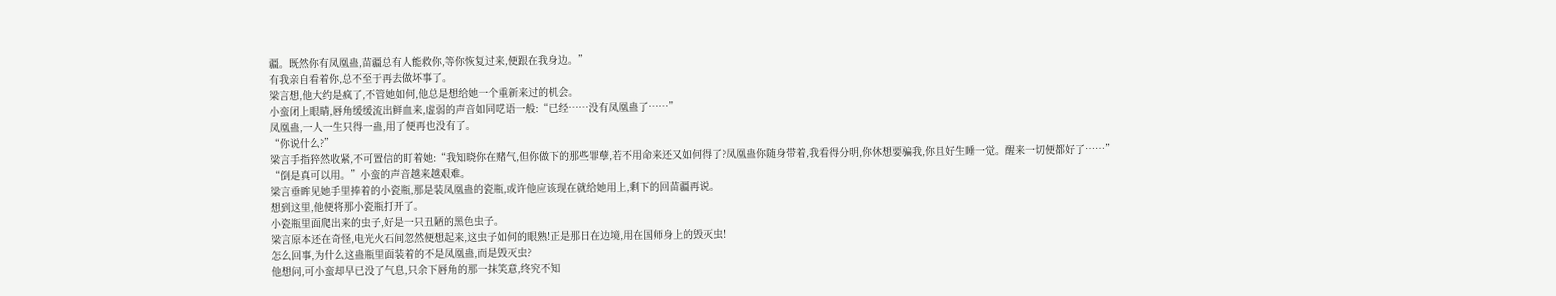疆。既然你有凤凰蛊,苗疆总有人能救你,等你恢复过来,便跟在我身边。”
有我亲自看着你,总不至于再去做坏事了。
梁言想,他大约是疯了,不管她如何,他总是想给她一个重新来过的机会。
小蛮闭上眼睛,唇角缓缓流出鲜血来,虚弱的声音如同呓语一般:“已经……没有凤凰蛊了……”
凤凰蛊,一人一生只得一蛊,用了便再也没有了。
“你说什么?”
梁言手指猝然收紧,不可置信的盯着她:“我知晓你在赌气,但你做下的那些罪孽,若不用命来还又如何得了?凤凰蛊你随身带着,我看得分明,你休想要骗我,你且好生睡一觉。醒来一切便都好了……”
“倒是真可以用。”小蛮的声音越来越艰难。
梁言垂眸见她手里捧着的小瓷瓶,那是装凤凰蛊的瓷瓶,或许他应该现在就给她用上,剩下的回苗疆再说。
想到这里,他便将那小瓷瓶打开了。
小瓷瓶里面爬出来的虫子,好是一只丑陋的黑色虫子。
梁言原本还在奇怪,电光火石间忽然便想起来,这虫子如何的眼熟!正是那日在边境,用在国师身上的毁灭虫!
怎么回事,为什么这蛊瓶里面装着的不是凤凰蛊,而是毁灭虫?
他想问,可小蛮却早已没了气息,只余下唇角的那一抹笑意,终究不知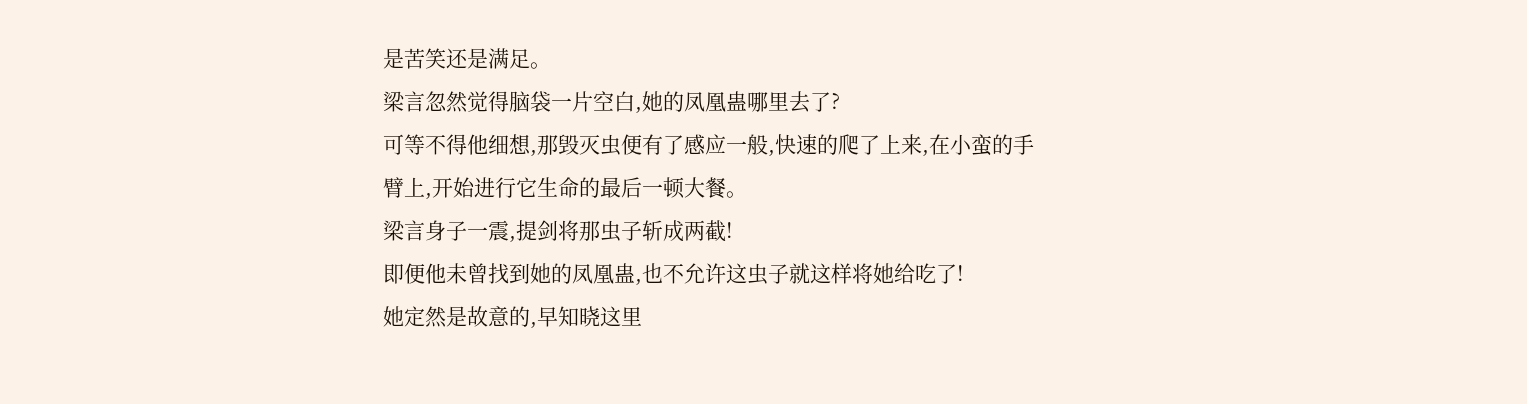是苦笑还是满足。
梁言忽然觉得脑袋一片空白,她的凤凰蛊哪里去了?
可等不得他细想,那毁灭虫便有了感应一般,快速的爬了上来,在小蛮的手臂上,开始进行它生命的最后一顿大餐。
梁言身子一震,提剑将那虫子斩成两截!
即便他未曾找到她的凤凰蛊,也不允许这虫子就这样将她给吃了!
她定然是故意的,早知晓这里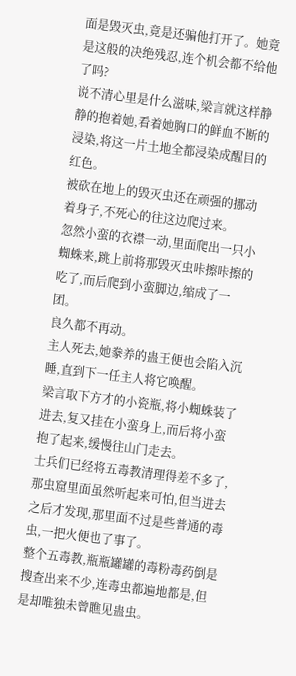面是毁灭虫,竟是还骗他打开了。她竟是这般的决绝残忍,连个机会都不给他了吗?
说不清心里是什么滋味,梁言就这样静静的抱着她,看着她胸口的鲜血不断的浸染,将这一片土地全都浸染成醒目的红色。
被砍在地上的毁灭虫还在顽强的挪动着身子,不死心的往这边爬过来。
忽然小蛮的衣襟一动,里面爬出一只小蜘蛛来,跳上前将那毁灭虫咔擦咔擦的吃了,而后爬到小蛮脚边,缩成了一团。
良久都不再动。
主人死去,她豢养的蛊王便也会陷入沉睡,直到下一任主人将它唤醒。
梁言取下方才的小瓷瓶,将小蜘蛛装了进去,复又挂在小蛮身上,而后将小蛮抱了起来,缓慢往山门走去。
士兵们已经将五毒教清理得差不多了,那虫窟里面虽然听起来可怕,但当进去之后才发现,那里面不过是些普通的毒虫,一把火便也了事了。
整个五毒教,瓶瓶罐罐的毒粉毒药倒是搜查出来不少,连毒虫都遍地都是,但是却唯独未曾瞧见蛊虫。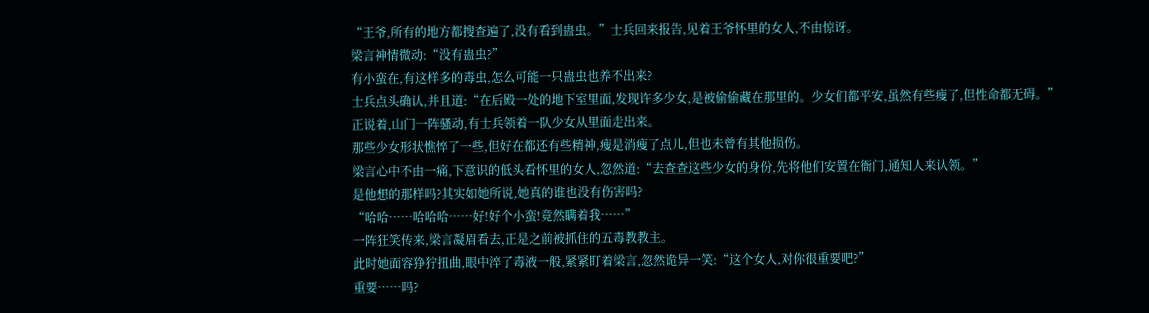“王爷,所有的地方都搜查遍了,没有看到蛊虫。”士兵回来报告,见着王爷怀里的女人,不由惊讶。
梁言神情微动:“没有蛊虫?”
有小蛮在,有这样多的毒虫,怎么可能一只蛊虫也养不出来?
士兵点头确认,并且道:“在后殿一处的地下室里面,发现许多少女,是被偷偷藏在那里的。少女们都平安,虽然有些瘦了,但性命都无碍。”
正说着,山门一阵骚动,有士兵领着一队少女从里面走出来。
那些少女形状憔悴了一些,但好在都还有些精神,瘦是消瘦了点儿,但也未曾有其他损伤。
梁言心中不由一痛,下意识的低头看怀里的女人,忽然道:“去查查这些少女的身份,先将他们安置在衙门,通知人来认领。”
是他想的那样吗?其实如她所说,她真的谁也没有伤害吗?
“哈哈……哈哈哈……好!好个小蛮!竟然瞒着我……”
一阵狂笑传来,梁言凝眉看去,正是之前被抓住的五毒教教主。
此时她面容狰狞扭曲,眼中淬了毒液一般,紧紧盯着梁言,忽然诡异一笑:“这个女人,对你很重要吧?”
重要……吗?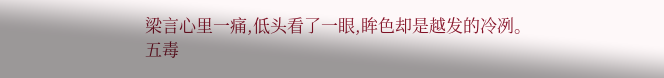梁言心里一痛,低头看了一眼,眸色却是越发的冷冽。
五毒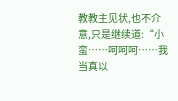教教主见状,也不介意,只是继续道:“小蛮……呵呵呵……我当真以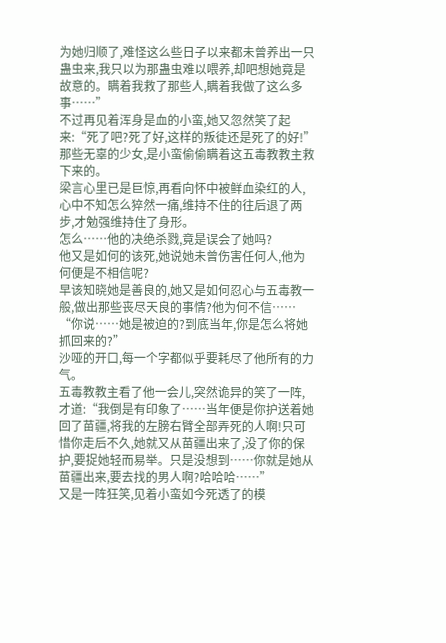为她归顺了,难怪这么些日子以来都未曾养出一只蛊虫来,我只以为那蛊虫难以喂养,却吧想她竟是故意的。瞒着我救了那些人,瞒着我做了这么多事……”
不过再见着浑身是血的小蛮,她又忽然笑了起来:“死了吧?死了好,这样的叛徒还是死了的好!”
那些无辜的少女,是小蛮偷偷瞒着这五毒教教主救下来的。
梁言心里已是巨惊,再看向怀中被鲜血染红的人,心中不知怎么猝然一痛,维持不住的往后退了两步,才勉强维持住了身形。
怎么……他的决绝杀戮,竟是误会了她吗?
他又是如何的该死,她说她未曾伤害任何人,他为何便是不相信呢?
早该知晓她是善良的,她又是如何忍心与五毒教一般,做出那些丧尽天良的事情?他为何不信……
“你说……她是被迫的?到底当年,你是怎么将她抓回来的?”
沙哑的开口,每一个字都似乎要耗尽了他所有的力气。
五毒教教主看了他一会儿,突然诡异的笑了一阵,才道:“我倒是有印象了……当年便是你护送着她回了苗疆,将我的左膀右臂全部弄死的人啊!只可惜你走后不久,她就又从苗疆出来了,没了你的保护,要捉她轻而易举。只是没想到……你就是她从苗疆出来,要去找的男人啊?哈哈哈……”
又是一阵狂笑,见着小蛮如今死透了的模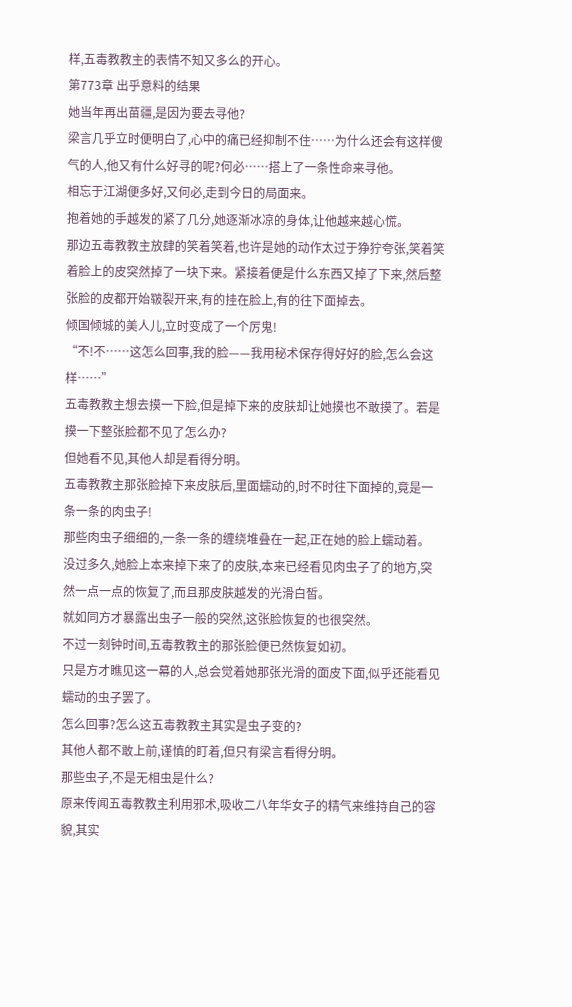样,五毒教教主的表情不知又多么的开心。
第773章 出乎意料的结果
她当年再出苗疆,是因为要去寻他?
梁言几乎立时便明白了,心中的痛已经抑制不住……为什么还会有这样傻气的人,他又有什么好寻的呢?何必……搭上了一条性命来寻他。
相忘于江湖便多好,又何必,走到今日的局面来。
抱着她的手越发的紧了几分,她逐渐冰凉的身体,让他越来越心慌。
那边五毒教教主放肆的笑着笑着,也许是她的动作太过于狰狞夸张,笑着笑着脸上的皮突然掉了一块下来。紧接着便是什么东西又掉了下来,然后整张脸的皮都开始皲裂开来,有的挂在脸上,有的往下面掉去。
倾国倾城的美人儿,立时变成了一个厉鬼!
“不!不……这怎么回事,我的脸——我用秘术保存得好好的脸,怎么会这样……”
五毒教教主想去摸一下脸,但是掉下来的皮肤却让她摸也不敢摸了。若是摸一下整张脸都不见了怎么办?
但她看不见,其他人却是看得分明。
五毒教教主那张脸掉下来皮肤后,里面蠕动的,时不时往下面掉的,竟是一条一条的肉虫子!
那些肉虫子细细的,一条一条的缠绕堆叠在一起,正在她的脸上蠕动着。
没过多久,她脸上本来掉下来了的皮肤,本来已经看见肉虫子了的地方,突然一点一点的恢复了,而且那皮肤越发的光滑白皙。
就如同方才暴露出虫子一般的突然,这张脸恢复的也很突然。
不过一刻钟时间,五毒教教主的那张脸便已然恢复如初。
只是方才瞧见这一幕的人,总会觉着她那张光滑的面皮下面,似乎还能看见蠕动的虫子罢了。
怎么回事?怎么这五毒教教主其实是虫子变的?
其他人都不敢上前,谨慎的盯着,但只有梁言看得分明。
那些虫子,不是无相虫是什么?
原来传闻五毒教教主利用邪术,吸收二八年华女子的精气来维持自己的容貌,其实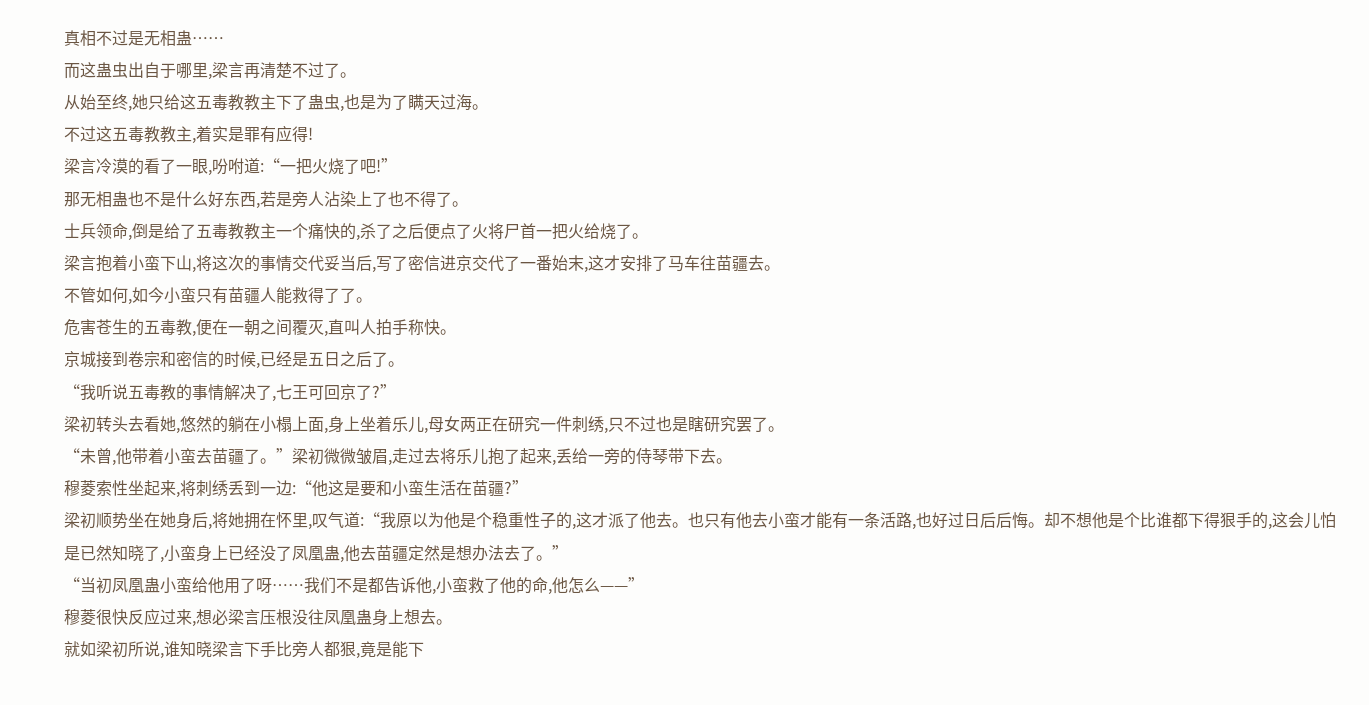真相不过是无相蛊……
而这蛊虫出自于哪里,梁言再清楚不过了。
从始至终,她只给这五毒教教主下了蛊虫,也是为了瞒天过海。
不过这五毒教教主,着实是罪有应得!
梁言冷漠的看了一眼,吩咐道:“一把火烧了吧!”
那无相蛊也不是什么好东西,若是旁人沾染上了也不得了。
士兵领命,倒是给了五毒教教主一个痛快的,杀了之后便点了火将尸首一把火给烧了。
梁言抱着小蛮下山,将这次的事情交代妥当后,写了密信进京交代了一番始末,这才安排了马车往苗疆去。
不管如何,如今小蛮只有苗疆人能救得了了。
危害苍生的五毒教,便在一朝之间覆灭,直叫人拍手称快。
京城接到卷宗和密信的时候,已经是五日之后了。
“我听说五毒教的事情解决了,七王可回京了?”
梁初转头去看她,悠然的躺在小榻上面,身上坐着乐儿,母女两正在研究一件刺绣,只不过也是瞎研究罢了。
“未曾,他带着小蛮去苗疆了。”梁初微微皱眉,走过去将乐儿抱了起来,丢给一旁的侍琴带下去。
穆菱索性坐起来,将刺绣丢到一边:“他这是要和小蛮生活在苗疆?”
梁初顺势坐在她身后,将她拥在怀里,叹气道:“我原以为他是个稳重性子的,这才派了他去。也只有他去小蛮才能有一条活路,也好过日后后悔。却不想他是个比谁都下得狠手的,这会儿怕是已然知晓了,小蛮身上已经没了凤凰蛊,他去苗疆定然是想办法去了。”
“当初凤凰蛊小蛮给他用了呀……我们不是都告诉他,小蛮救了他的命,他怎么——”
穆菱很快反应过来,想必梁言压根没往凤凰蛊身上想去。
就如梁初所说,谁知晓梁言下手比旁人都狠,竟是能下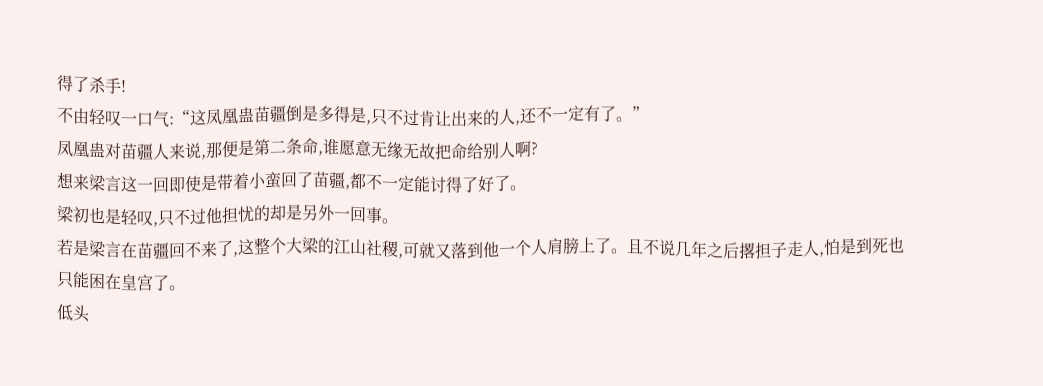得了杀手!
不由轻叹一口气:“这凤凰蛊苗疆倒是多得是,只不过肯让出来的人,还不一定有了。”
凤凰蛊对苗疆人来说,那便是第二条命,谁愿意无缘无故把命给别人啊?
想来梁言这一回即使是带着小蛮回了苗疆,都不一定能讨得了好了。
梁初也是轻叹,只不过他担忧的却是另外一回事。
若是梁言在苗疆回不来了,这整个大梁的江山社稷,可就又落到他一个人肩膀上了。且不说几年之后撂担子走人,怕是到死也只能困在皇宫了。
低头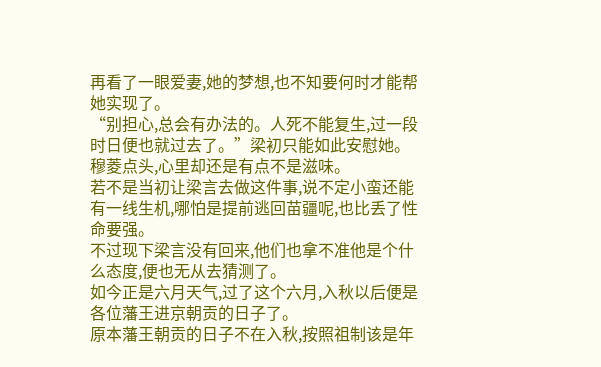再看了一眼爱妻,她的梦想,也不知要何时才能帮她实现了。
“别担心,总会有办法的。人死不能复生,过一段时日便也就过去了。”梁初只能如此安慰她。
穆菱点头,心里却还是有点不是滋味。
若不是当初让梁言去做这件事,说不定小蛮还能有一线生机,哪怕是提前逃回苗疆呢,也比丢了性命要强。
不过现下梁言没有回来,他们也拿不准他是个什么态度,便也无从去猜测了。
如今正是六月天气,过了这个六月,入秋以后便是各位藩王进京朝贡的日子了。
原本藩王朝贡的日子不在入秋,按照祖制该是年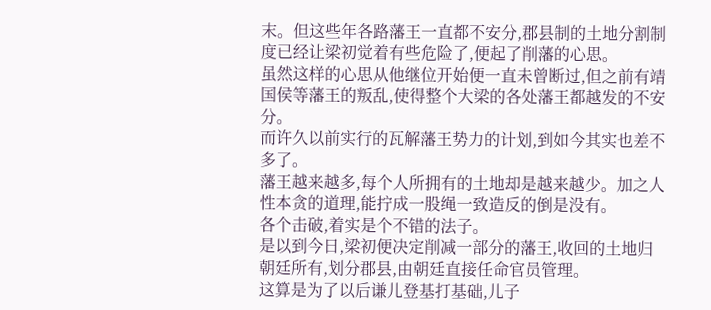末。但这些年各路藩王一直都不安分,郡县制的土地分割制度已经让梁初觉着有些危险了,便起了削藩的心思。
虽然这样的心思从他继位开始便一直未曾断过,但之前有靖国侯等藩王的叛乱,使得整个大梁的各处藩王都越发的不安分。
而许久以前实行的瓦解藩王势力的计划,到如今其实也差不多了。
藩王越来越多,每个人所拥有的土地却是越来越少。加之人性本贪的道理,能拧成一股绳一致造反的倒是没有。
各个击破,着实是个不错的法子。
是以到今日,梁初便决定削减一部分的藩王,收回的土地归朝廷所有,划分郡县,由朝廷直接任命官员管理。
这算是为了以后谦儿登基打基础,儿子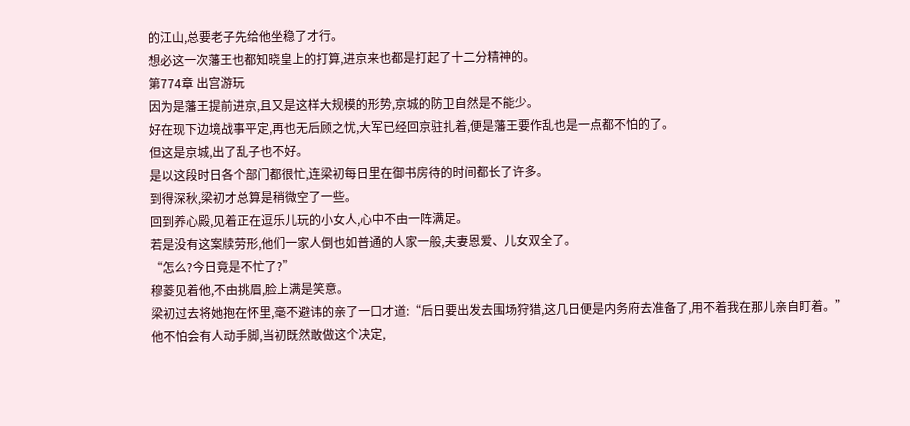的江山,总要老子先给他坐稳了才行。
想必这一次藩王也都知晓皇上的打算,进京来也都是打起了十二分精神的。
第774章 出宫游玩
因为是藩王提前进京,且又是这样大规模的形势,京城的防卫自然是不能少。
好在现下边境战事平定,再也无后顾之忧,大军已经回京驻扎着,便是藩王要作乱也是一点都不怕的了。
但这是京城,出了乱子也不好。
是以这段时日各个部门都很忙,连梁初每日里在御书房待的时间都长了许多。
到得深秋,梁初才总算是稍微空了一些。
回到养心殿,见着正在逗乐儿玩的小女人,心中不由一阵满足。
若是没有这案牍劳形,他们一家人倒也如普通的人家一般,夫妻恩爱、儿女双全了。
“怎么?今日竟是不忙了?”
穆菱见着他,不由挑眉,脸上满是笑意。
梁初过去将她抱在怀里,毫不避讳的亲了一口才道:“后日要出发去围场狩猎,这几日便是内务府去准备了,用不着我在那儿亲自盯着。”
他不怕会有人动手脚,当初既然敢做这个决定,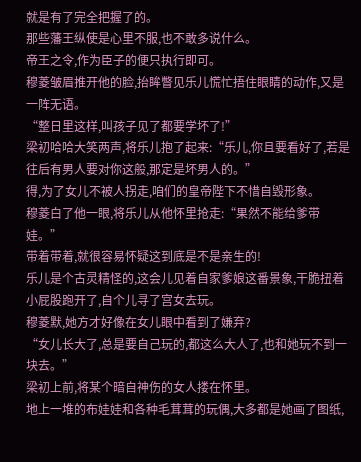就是有了完全把握了的。
那些藩王纵使是心里不服,也不敢多说什么。
帝王之令,作为臣子的便只执行即可。
穆菱皱眉推开他的脸,抬眸瞥见乐儿慌忙捂住眼睛的动作,又是一阵无语。
“整日里这样,叫孩子见了都要学坏了!”
梁初哈哈大笑两声,将乐儿抱了起来:“乐儿,你且要看好了,若是往后有男人要对你这般,那定是坏男人的。”
得,为了女儿不被人拐走,咱们的皇帝陛下不惜自毁形象。
穆菱白了他一眼,将乐儿从他怀里抢走:“果然不能给爹带娃。”
带着带着,就很容易怀疑这到底是不是亲生的!
乐儿是个古灵精怪的,这会儿见着自家爹娘这番景象,干脆扭着小屁股跑开了,自个儿寻了宫女去玩。
穆菱默,她方才好像在女儿眼中看到了嫌弃?
“女儿长大了,总是要自己玩的,都这么大人了,也和她玩不到一块去。”
梁初上前,将某个暗自神伤的女人搂在怀里。
地上一堆的布娃娃和各种毛茸茸的玩偶,大多都是她画了图纸,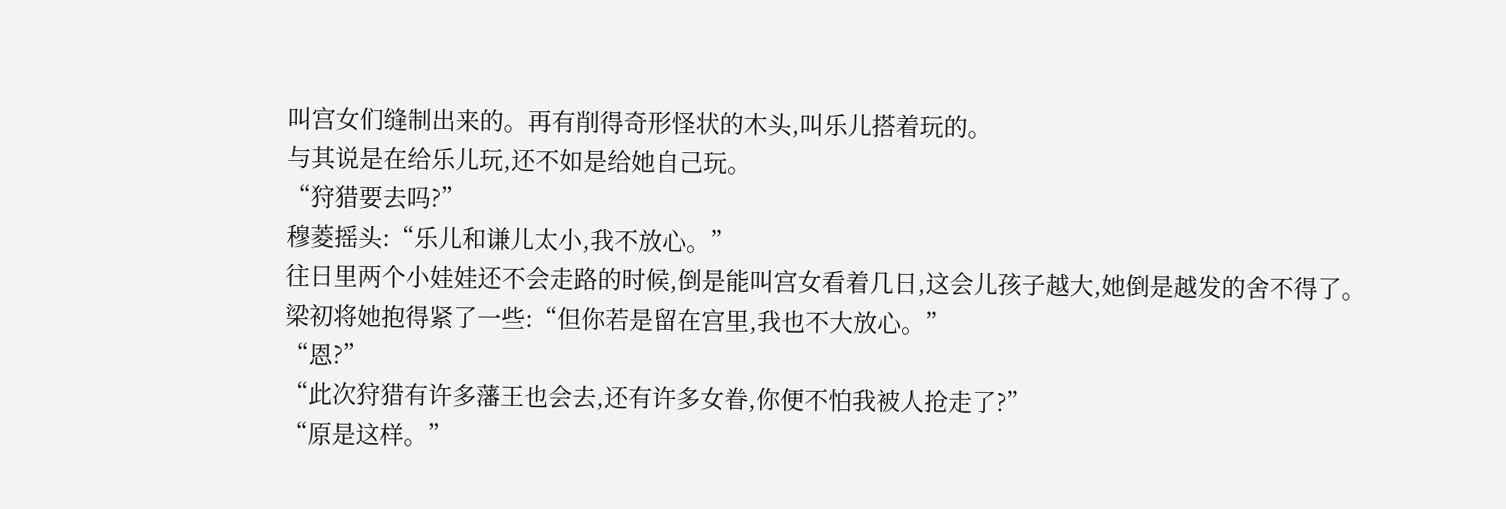叫宫女们缝制出来的。再有削得奇形怪状的木头,叫乐儿搭着玩的。
与其说是在给乐儿玩,还不如是给她自己玩。
“狩猎要去吗?”
穆菱摇头:“乐儿和谦儿太小,我不放心。”
往日里两个小娃娃还不会走路的时候,倒是能叫宫女看着几日,这会儿孩子越大,她倒是越发的舍不得了。
梁初将她抱得紧了一些:“但你若是留在宫里,我也不大放心。”
“恩?”
“此次狩猎有许多藩王也会去,还有许多女眷,你便不怕我被人抢走了?”
“原是这样。”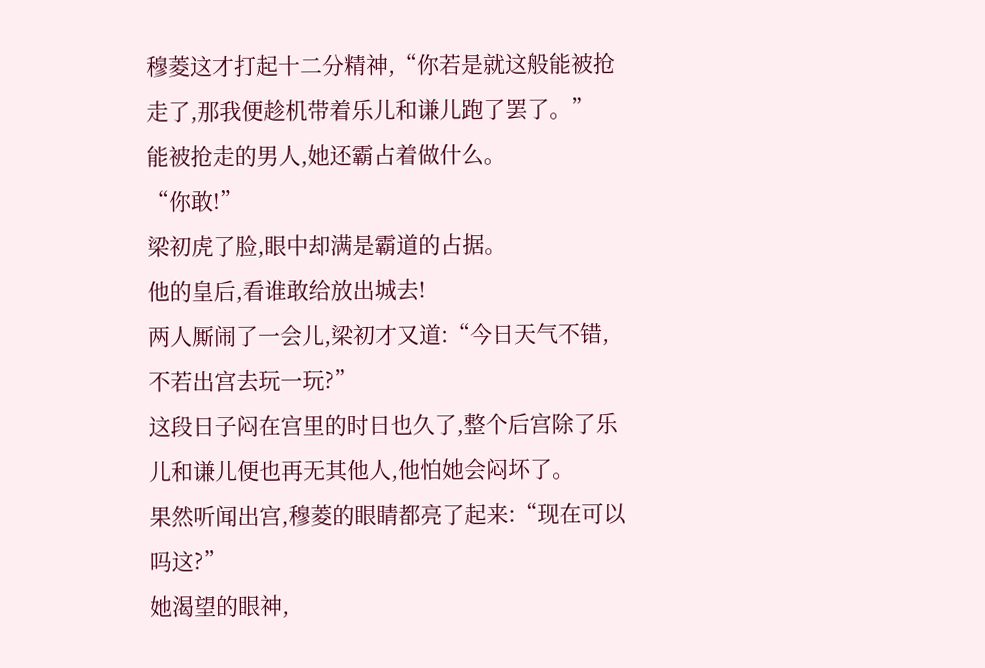穆菱这才打起十二分精神,“你若是就这般能被抢走了,那我便趁机带着乐儿和谦儿跑了罢了。”
能被抢走的男人,她还霸占着做什么。
“你敢!”
梁初虎了脸,眼中却满是霸道的占据。
他的皇后,看谁敢给放出城去!
两人厮闹了一会儿,梁初才又道:“今日天气不错,不若出宫去玩一玩?”
这段日子闷在宫里的时日也久了,整个后宫除了乐儿和谦儿便也再无其他人,他怕她会闷坏了。
果然听闻出宫,穆菱的眼睛都亮了起来:“现在可以吗这?”
她渴望的眼神,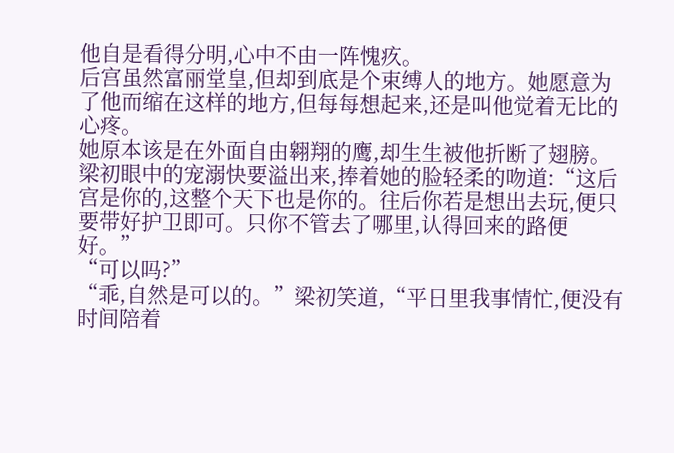他自是看得分明,心中不由一阵愧疚。
后宫虽然富丽堂皇,但却到底是个束缚人的地方。她愿意为了他而缩在这样的地方,但每每想起来,还是叫他觉着无比的心疼。
她原本该是在外面自由翱翔的鹰,却生生被他折断了翅膀。
梁初眼中的宠溺快要溢出来,捧着她的脸轻柔的吻道:“这后宫是你的,这整个天下也是你的。往后你若是想出去玩,便只要带好护卫即可。只你不管去了哪里,认得回来的路便好。”
“可以吗?”
“乖,自然是可以的。”梁初笑道,“平日里我事情忙,便没有时间陪着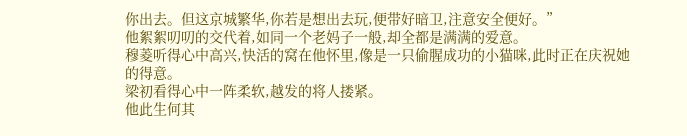你出去。但这京城繁华,你若是想出去玩,便带好暗卫,注意安全便好。”
他絮絮叨叨的交代着,如同一个老妈子一般,却全都是满满的爱意。
穆菱听得心中高兴,快活的窝在他怀里,像是一只偷腥成功的小猫咪,此时正在庆祝她的得意。
梁初看得心中一阵柔软,越发的将人搂紧。
他此生何其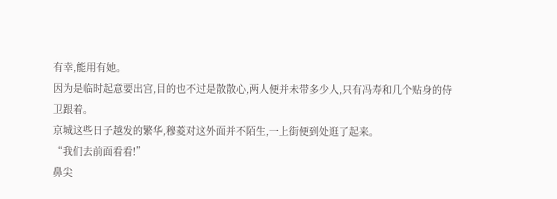有幸,能用有她。
因为是临时起意要出宫,目的也不过是散散心,两人便并未带多少人,只有冯寿和几个贴身的侍卫跟着。
京城这些日子越发的繁华,穆菱对这外面并不陌生,一上街便到处逛了起来。
“我们去前面看看!”
鼻尖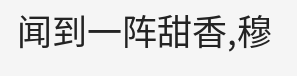闻到一阵甜香,穆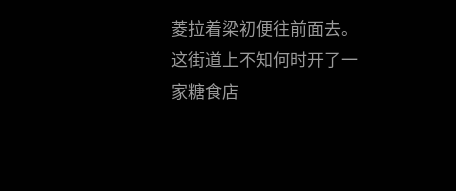菱拉着梁初便往前面去。
这街道上不知何时开了一家糖食店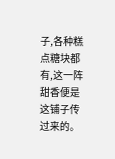子,各种糕点糖块都有,这一阵甜香便是这铺子传过来的。